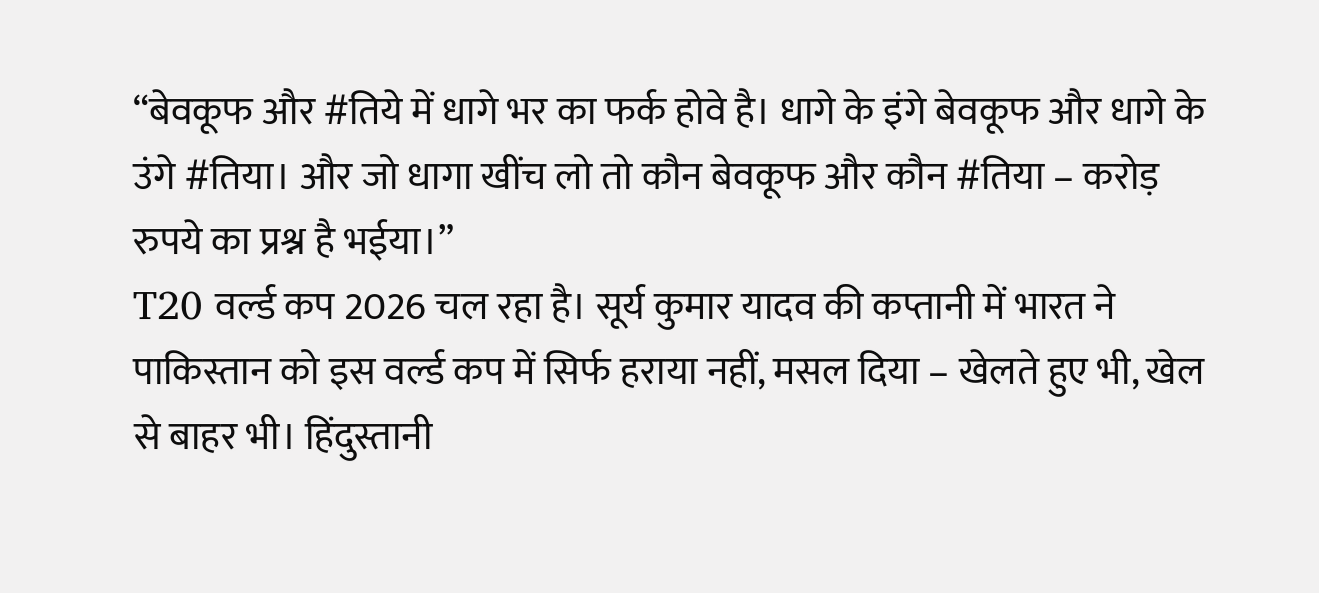“बेवकूफ और #तिये में धागे भर का फर्क होवे है। धागे के इंगे बेवकूफ और धागे के उंगे #तिया। और जो धागा खींच लो तो कौन बेवकूफ और कौन #तिया – करोड़ रुपये का प्रश्न है भईया।”
T20 वर्ल्ड कप 2026 चल रहा है। सूर्य कुमार यादव की कप्तानी में भारत ने पाकिस्तान को इस वर्ल्ड कप में सिर्फ हराया नहीं, मसल दिया – खेलते हुए भी, खेल से बाहर भी। हिंदुस्तानी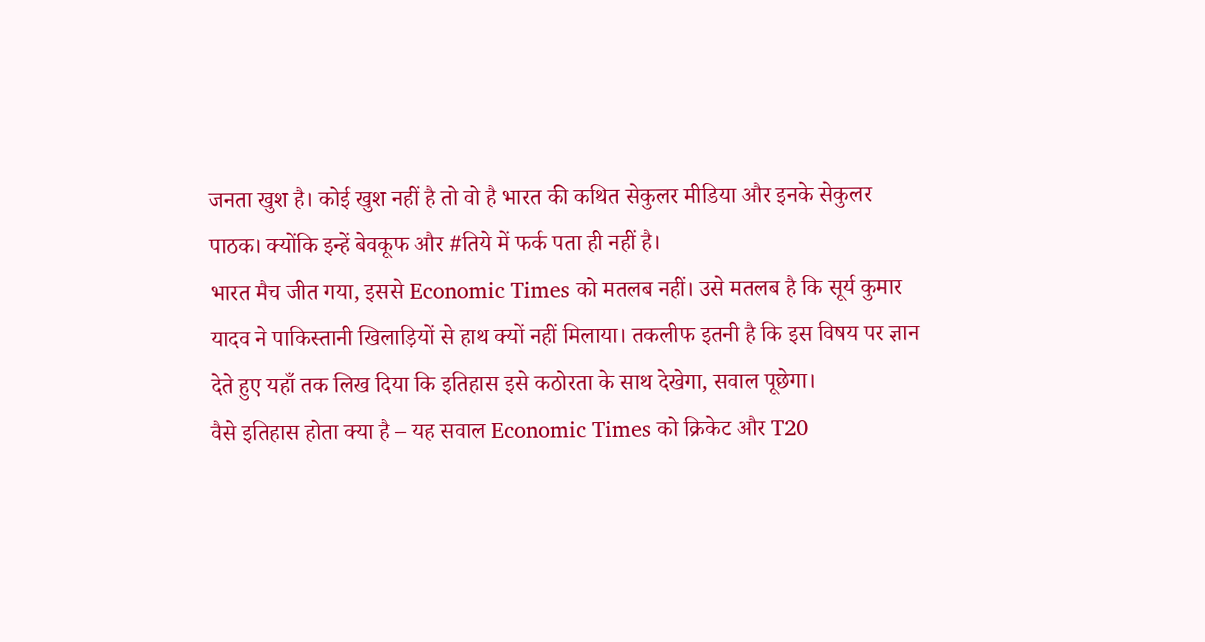जनता खुश है। कोई खुश नहीं है तो वो है भारत की कथित सेकुलर मीडिया और इनके सेकुलर पाठक। क्योंकि इन्हें बेवकूफ और #तिये में फर्क पता ही नहीं है।
भारत मैच जीत गया, इससे Economic Times को मतलब नहीं। उसे मतलब है कि सूर्य कुमार यादव ने पाकिस्तानी खिलाड़ियों से हाथ क्यों नहीं मिलाया। तकलीफ इतनी है कि इस विषय पर ज्ञान देते हुए यहाँ तक लिख दिया कि इतिहास इसे कठोरता के साथ देखेगा, सवाल पूछेगा।
वैसे इतिहास होता क्या है – यह सवाल Economic Times को क्रिकेट और T20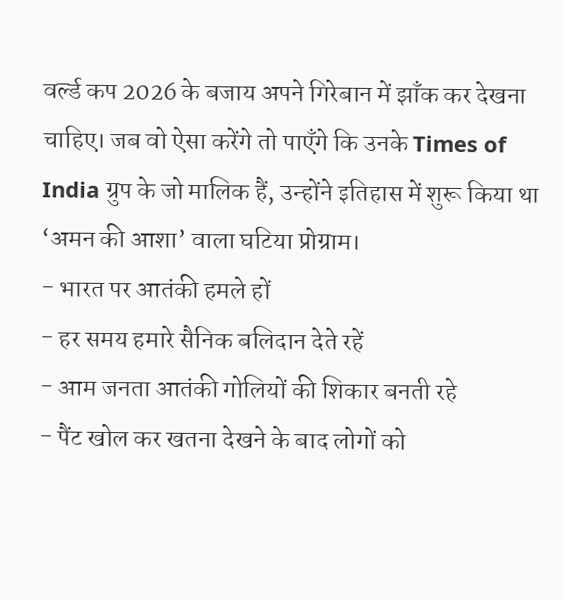वर्ल्ड कप 2026 के बजाय अपने गिरेबान में झाँक कर देखना चाहिए। जब वो ऐसा करेंगे तो पाएँगे कि उनके Times of India ग्रुप के जो मालिक हैं, उन्होंने इतिहास में शुरू किया था ‘अमन की आशा’ वाला घटिया प्रोग्राम।
- भारत पर आतंकी हमले हों
- हर समय हमारे सैनिक बलिदान देते रहें
- आम जनता आतंकी गोलियों की शिकार बनती रहे
- पैंट खोल कर खतना देखने के बाद लोगों को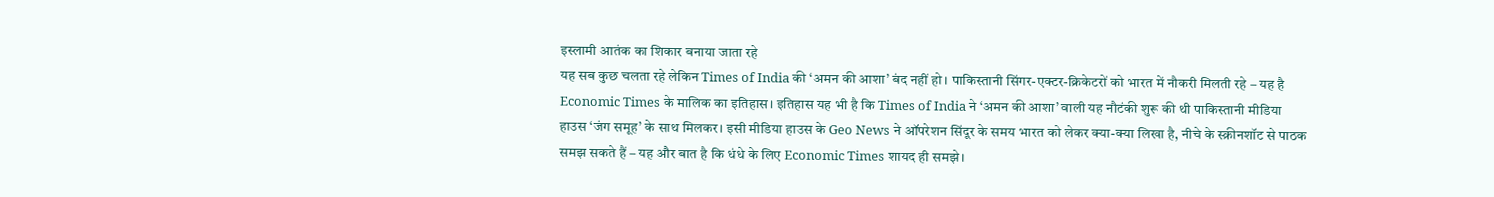इस्लामी आतंक का शिकार बनाया जाता रहे
यह सब कुछ चलता रहे लेकिन Times of India की ‘अमन की आशा’ बंद नहीं हो। पाकिस्तानी सिंगर-एक्टर-क्रिकेटरों को भारत में नौकरी मिलती रहे – यह है Economic Times के मालिक का इतिहास। इतिहास यह भी है कि Times of India ने ‘अमन की आशा’ वाली यह नौटंकी शुरू की थी पाकिस्तानी मीडिया हाउस ‘जंग समूह’ के साथ मिलकर। इसी मीडिया हाउस के Geo News ने ऑपरेशन सिंदूर के समय भारत को लेकर क्या-क्या लिखा है, नीचे के स्क्रीनशॉट से पाठक समझ सकते हैं – यह और बात है कि धंधे के लिए Economic Times शायद ही समझे।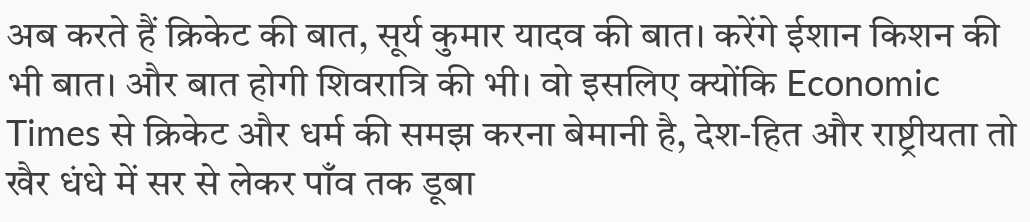अब करते हैं क्रिकेट की बात, सूर्य कुमार यादव की बात। करेंगे ईशान किशन की भी बात। और बात होगी शिवरात्रि की भी। वो इसलिए क्योंकि Economic Times से क्रिकेट और धर्म की समझ करना बेमानी है, देश-हित और राष्ट्रीयता तो खैर धंधे में सर से लेकर पाँव तक डूबा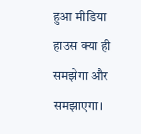हुआ मीडिया हाउस क्या ही समझेगा और समझाएगा।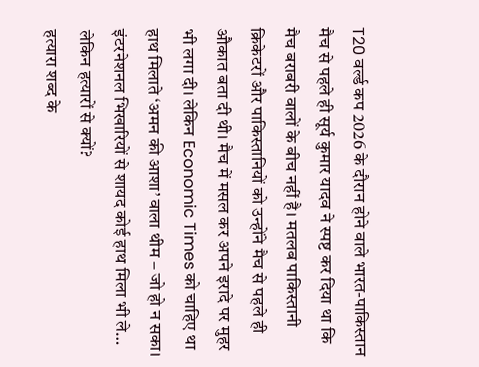T20 वर्ल्ड कप 2026 के दौरान होने वाले भारत-पाकिस्तान मैच से पहले ही सूर्य कुमार यादव ने स्पष्ट कर दिया था कि मैच बराबरी वालों के बीच नहीं है। मतलब पाकिस्तानी क्रिकेटरों और पाकिस्तानियों को उन्होंने मैच से पहले ही औकात बता दी थी। मैच में मसल कर अपने इरादे पर मुहर भी लगा दी। लेकिन Economic Times को चाहिए था हाथ मिलाते ‘अमन की आशा’ वाला थीम – जो हो न सका। इंटरनेशनल भिखारियों से शायद कोई हाथ मिला भी ले… लेकिन हत्यारों से क्यों?
हत्यारा शब्द के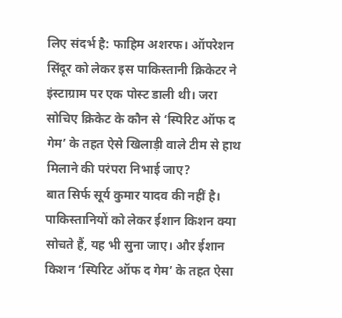लिए संदर्भ है: फाहिम अशरफ। ऑपरेशन सिंदूर को लेकर इस पाकिस्तानी क्रिकेटर ने इंस्टाग्राम पर एक पोस्ट डाली थी। जरा सोचिए क्रिकेट के कौन से ‘स्पिरिट ऑफ द गेम’ के तहत ऐसे खिलाड़ी वाले टीम से हाथ मिलाने की परंपरा निभाई जाए?
बात सिर्फ सूर्य कुमार यादव की नहीं है। पाकिस्तानियों को लेकर ईशान किशन क्या सोचते हैं, यह भी सुना जाए। और ईशान किशन ‘स्पिरिट ऑफ द गेम’ के तहत ऐसा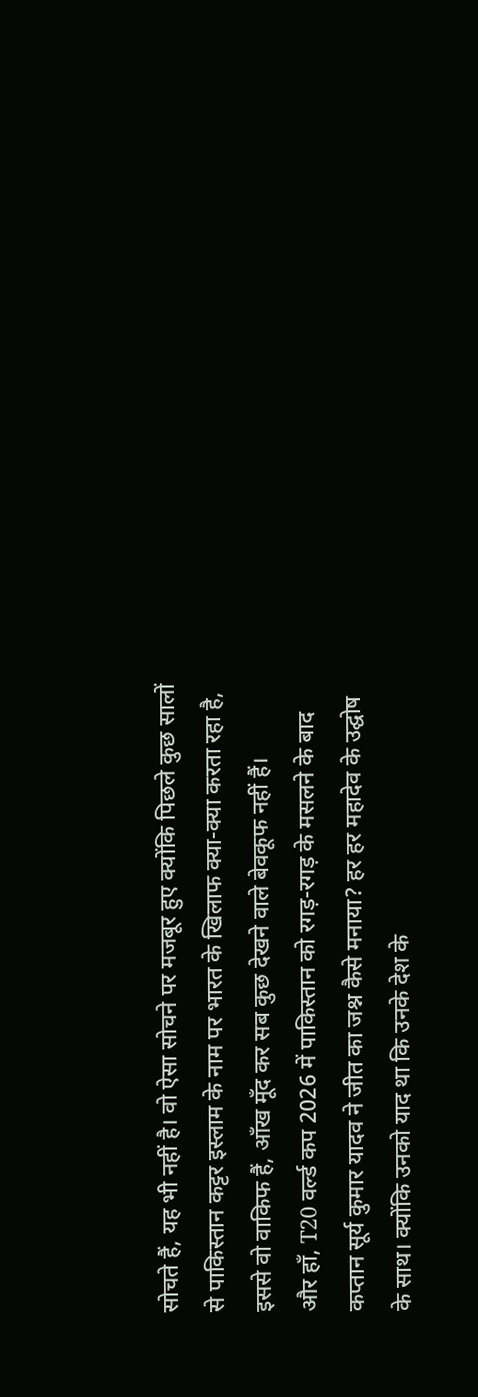सोचते हैं, यह भी नहीं है। वो ऐसा सोचने पर मजबूर हुए क्योंकि पिछले कुछ सालों से पाकिस्तान कट्टर इस्लाम के नाम पर भारत के खिलाफ क्या-क्या करता रहा है, इससे वो वाकिफ हैं, आँख मूँद कर सब कुछ देखने वाले बेवकूफ नहीं हैं।
और हाँ, T20 वर्ल्ड कप 2026 में पाकिस्तान को रगड़-रगड़ के मसलने के बाद कप्तान सूर्य कुमार यादव ने जीत का जश्न कैसे मनाया? हर हर महादेव के उद्घोष के साथ। क्योंकि उनको याद था कि उनके देश के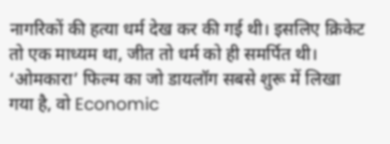नागरिकों की हत्या धर्म देख कर की गई थी। इसलिए क्रिकेट तो एक माध्यम था, जीत तो धर्म को ही समर्पित थी।
‘ओमकारा’ फिल्म का जो डायलॉग सबसे शुरू में लिखा गया है, वो Economic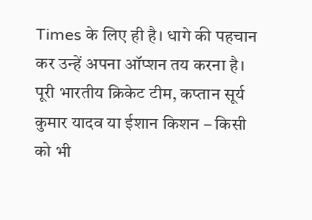Times के लिए ही है। धागे की पहचान कर उन्हें अपना ऑप्शन तय करना है। पूरी भारतीय क्रिकेट टीम, कप्तान सूर्य कुमार यादव या ईशान किशन – किसी को भी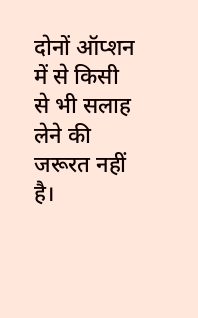दोनों ऑप्शन में से किसी से भी सलाह लेने की जरूरत नहीं है।